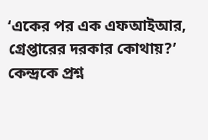‘একের পর এক এফআইআর, গ্রেপ্তারের দরকার কোথায়?’ কেন্দ্রকে প্রশ্ন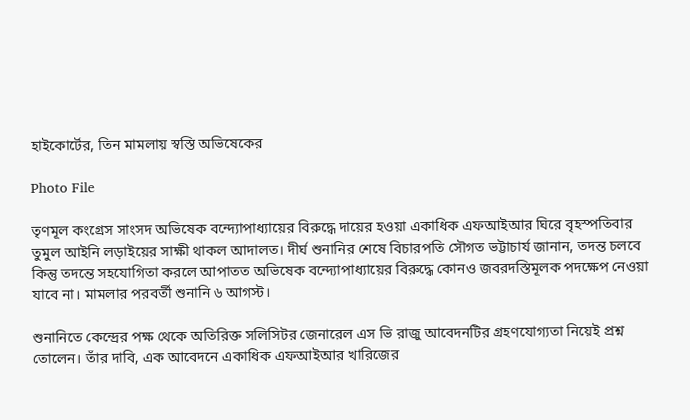হাইকোর্টের, তিন মামলায় স্বস্তি অভিষেকের

Photo File

তৃণমূল কংগ্রেস সাংসদ অভিষেক বন্দ্যোপাধ্যায়ের বিরুদ্ধে দায়ের হওয়া একাধিক এফআইআর ঘিরে বৃহস্পতিবার তুমুল আইনি লড়াইয়ের সাক্ষী থাকল আদালত। দীর্ঘ শুনানির শেষে বিচারপতি সৌগত ভট্টাচার্য জানান, তদন্ত চলবে কিন্তু তদন্তে সহযোগিতা করলে আপাতত অভিষেক বন্দ্যোপাধ্যায়ের বিরুদ্ধে কোনও জবরদস্তিমূলক পদক্ষেপ নেওয়া যাবে না। মামলার পরবর্তী শুনানি ৬ আগস্ট।

শুনানিতে কেন্দ্রের পক্ষ থেকে অতিরিক্ত সলিসিটর জেনারেল এস ভি রাজু আবেদনটির গ্রহণযোগ্যতা নিয়েই প্রশ্ন তোলেন। তাঁর দাবি, এক আবেদনে একাধিক এফআইআর খারিজের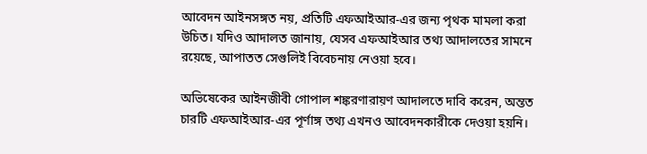আবেদন আইনসঙ্গত নয়, প্রতিটি এফআইআর-এর জন্য পৃথক মামলা করা উচিত। যদিও আদালত জানায়, যেসব এফআইআর তথ্য আদালতের সামনে রয়েছে, আপাতত সেগুলিই বিবেচনায় নেওয়া হবে।

অভিষেকের আইনজীবী গোপাল শঙ্করণারায়ণ আদালতে দাবি করেন, অন্তত চারটি এফআইআর-এর পূর্ণাঙ্গ তথ্য এখনও আবেদনকারীকে দেওয়া হয়নি।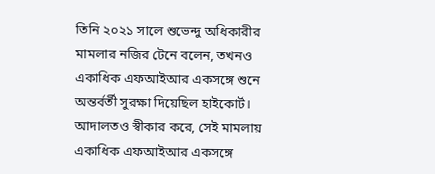তিনি ২০২১ সালে শুভেন্দু অধিকারীর মামলার নজির টেনে বলেন, তখনও একাধিক এফআইআর একসঙ্গে শুনে অন্তর্বর্তী সুরক্ষা দিয়েছিল হাইকোর্ট। আদালতও স্বীকার করে, সেই মামলায় একাধিক এফআইআর একসঙ্গে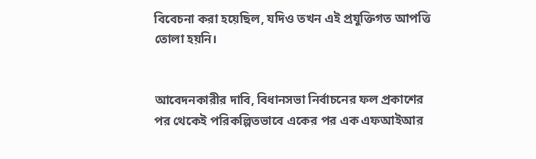বিবেচনা করা হয়েছিল, যদিও তখন এই প্রযুক্তিগত আপত্তি তোলা হয়নি।


আবেদনকারীর দাবি, বিধানসভা নির্বাচনের ফল প্রকাশের পর থেকেই পরিকল্পিতভাবে একের পর এক এফআইআর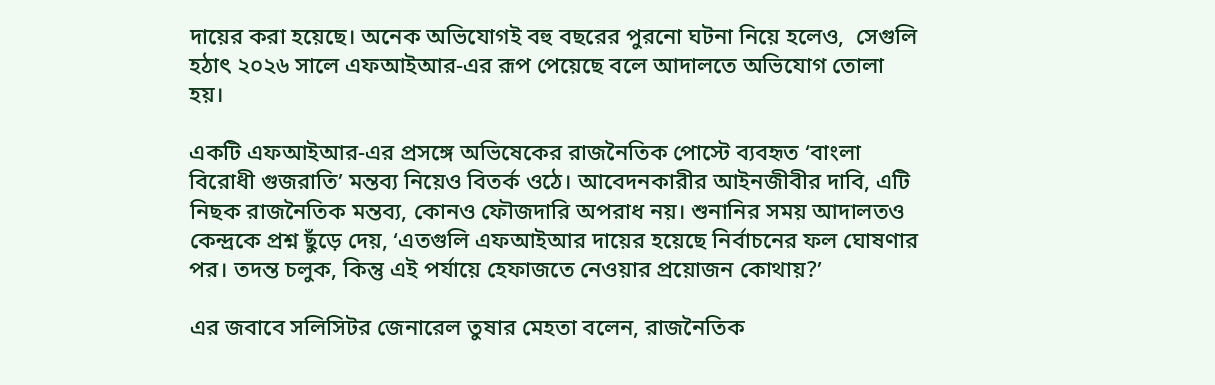দায়ের করা হয়েছে। অনেক অভিযোগই বহু বছরের পুরনো ঘটনা নিয়ে হলেও,  সেগুলি হঠাৎ ২০২৬ সালে এফআইআর-এর রূপ পেয়েছে বলে আদালতে অভিযোগ তোলা হয়।

একটি এফআইআর-এর প্রসঙ্গে অভিষেকের রাজনৈতিক পোস্টে ব্যবহৃত ‘বাংলা বিরোধী গুজরাতি’ মন্তব্য নিয়েও বিতর্ক ওঠে। আবেদনকারীর আইনজীবীর দাবি, এটি নিছক রাজনৈতিক মন্তব্য, কোনও ফৌজদারি অপরাধ নয়। শুনানির সময় আদালতও কেন্দ্রকে প্রশ্ন ছুঁড়ে দেয়, ‘এতগুলি এফআইআর দায়ের হয়েছে নির্বাচনের ফল ঘোষণার পর। তদন্ত চলুক, কিন্তু এই পর্যায়ে হেফাজতে নেওয়ার প্রয়োজন কোথায়?’

এর জবাবে সলিসিটর জেনারেল তুষার মেহতা বলেন, রাজনৈতিক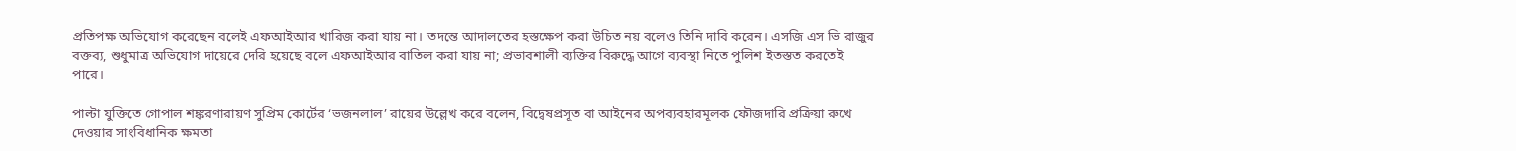প্রতিপক্ষ অভিযোগ করেছেন বলেই এফআইআর খারিজ করা যায় না। তদন্তে আদালতের হস্তক্ষেপ করা উচিত নয় বলেও তিনি দাবি করেন। এসজি এস ভি রাজুর বক্তব্য, শুধুমাত্র অভিযোগ দায়েরে দেরি হয়েছে বলে এফআইআর বাতিল করা যায় না; প্রভাবশালী ব্যক্তির বিরুদ্ধে আগে ব্যবস্থা নিতে পুলিশ ইতস্তত করতেই পারে।

পাল্টা যুক্তিতে গোপাল শঙ্করণারায়ণ সুপ্রিম কোর্টের ‘ভজনলাল’ রায়ের উল্লেখ করে বলেন, বিদ্বেষপ্রসূত বা আইনের অপব্যবহারমূলক ফৌজদারি প্রক্রিয়া রুখে দেওয়ার সাংবিধানিক ক্ষমতা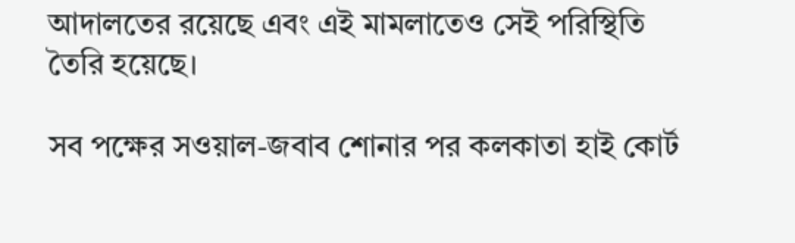আদালতের রয়েছে এবং এই মামলাতেও সেই পরিস্থিতি তৈরি হয়েছে।

সব পক্ষের সওয়াল-জবাব শোনার পর কলকাতা হাই কোর্ট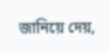জানিয়ে দেয়,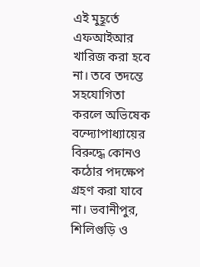এই মুহূর্তে এফআইআর খারিজ করা হবে না। তবে তদন্তে সহযোগিতা করলে অভিষেক বন্দ্যোপাধ্যায়ের বিরুদ্ধে কোনও কঠোর পদক্ষেপ গ্রহণ করা যাবে না। ভবানীপুর, শিলিগুড়ি ও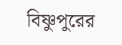বিষ্ণুপুরের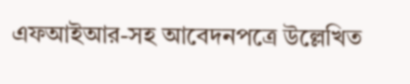এফআইআর-সহ আবেদনপত্রে উল্লেখিত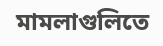মামলাগুলিতে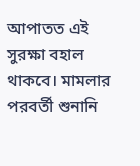আপাতত এই সুরক্ষা বহাল থাকবে। মামলার পরবর্তী শুনানি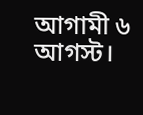আগামী ৬ আগস্ট।